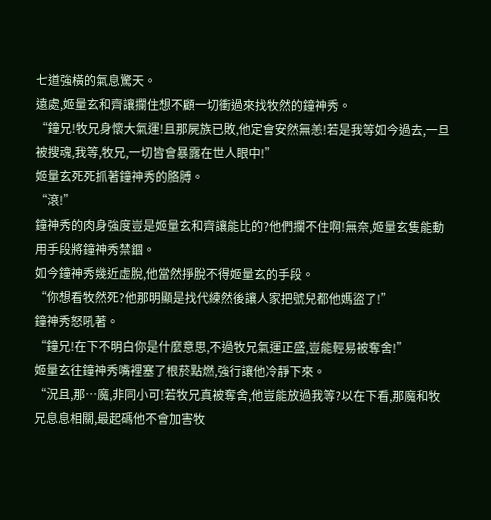七道強橫的氣息驚天。
遠處,姬量玄和齊讓攔住想不顧一切衝過來找牧然的鐘神秀。
“鐘兄!牧兄身懷大氣運!且那屍族已敗,他定會安然無恙!若是我等如今過去,一旦被搜魂,我等,牧兄,一切皆會暴露在世人眼中!”
姬量玄死死抓著鐘神秀的胳膊。
“滾!”
鐘神秀的肉身強度豈是姬量玄和齊讓能比的?他們攔不住啊!無奈,姬量玄隻能動用手段將鐘神秀禁錮。
如今鐘神秀幾近虛脫,他當然掙脫不得姬量玄的手段。
“你想看牧然死?他那明顯是找代練然後讓人家把號兒都他媽盜了!”
鐘神秀怒吼著。
“鐘兄!在下不明白你是什麼意思,不過牧兄氣運正盛,豈能輕易被奪舍!”
姬量玄往鐘神秀嘴裡塞了根菸點燃,強行讓他冷靜下來。
“況且,那…魔,非同小可!若牧兄真被奪舍,他豈能放過我等?以在下看,那魔和牧兄息息相關,最起碼他不會加害牧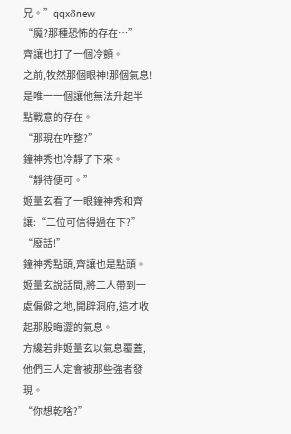兄。”qqxδnew
“魔?那種恐怖的存在…”
齊讓也打了一個冷顫。
之前,牧然那個眼神!那個氣息!是唯一一個讓他無法升起半點戰意的存在。
“那現在咋整?”
鐘神秀也冷靜了下來。
“靜待便可。”
姬量玄看了一眼鐘神秀和齊讓:“二位可信得過在下?”
“廢話!”
鐘神秀點頭,齊讓也是點頭。
姬量玄說話間,將二人帶到一處偏僻之地,開辟洞府,這才收起那股晦澀的氣息。
方纔若非姬量玄以氣息覆蓋,他們三人定會被那些強者發現。
“你想乾啥?”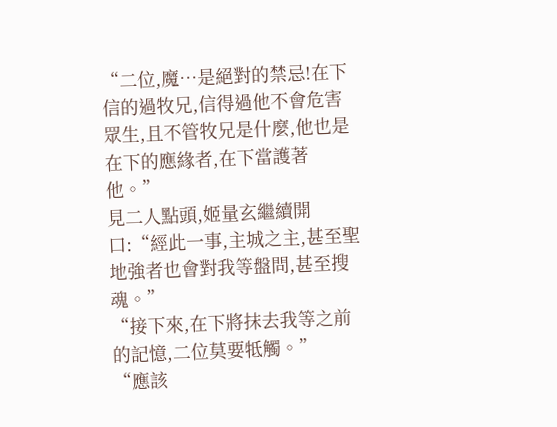“二位,魔…是絕對的禁忌!在下信的過牧兄,信得過他不會危害眾生,且不管牧兄是什麼,他也是在下的應緣者,在下當護著他。”
見二人點頭,姬量玄繼續開口:“經此一事,主城之主,甚至聖地強者也會對我等盤問,甚至搜魂。”
“接下來,在下將抹去我等之前的記憶,二位莫要牴觸。”
“應該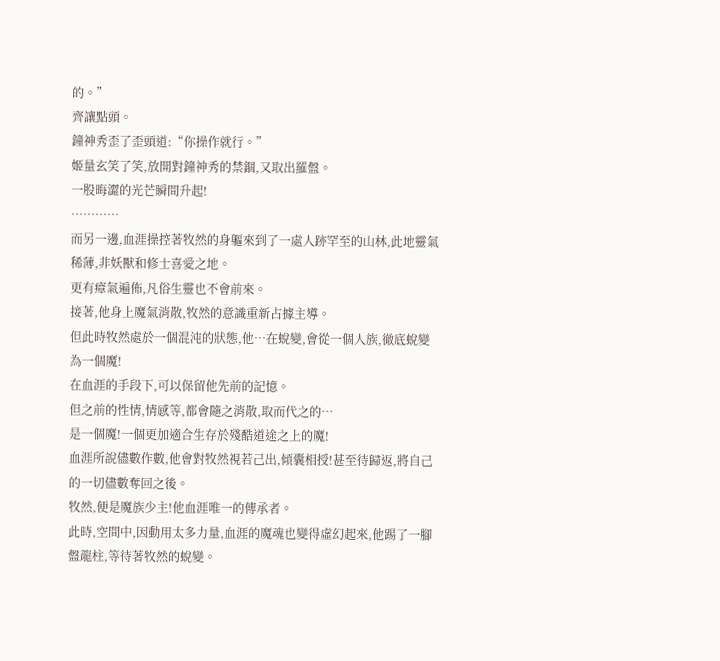的。”
齊讓點頭。
鐘神秀歪了歪頭道:“你操作就行。”
姬量玄笑了笑,放開對鐘神秀的禁錮,又取出羅盤。
一股晦澀的光芒瞬間升起!
…………
而另一邊,血涯操控著牧然的身軀來到了一處人跡罕至的山林,此地靈氣稀薄,非妖獸和修士喜愛之地。
更有瘴氣遍佈,凡俗生靈也不會前來。
接著,他身上魔氣消散,牧然的意識重新占據主導。
但此時牧然處於一個混沌的狀態,他…在蛻變,會從一個人族,徹底蛻變為一個魔!
在血涯的手段下,可以保留他先前的記憶。
但之前的性情,情感等,都會隨之消散,取而代之的…
是一個魔!一個更加適合生存於殘酷道途之上的魔!
血涯所說儘數作數,他會對牧然視若己出,傾囊相授!甚至待歸返,將自己的一切儘數奪回之後。
牧然,便是魔族少主!他血涯唯一的傳承者。
此時,空間中,因動用太多力量,血涯的魔魂也變得虛幻起來,他踢了一腳盤龍柱,等待著牧然的蛻變。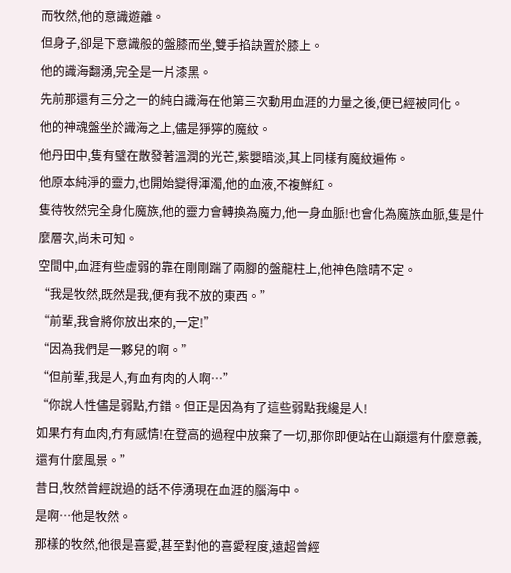而牧然,他的意識遊離。
但身子,卻是下意識般的盤膝而坐,雙手掐訣置於膝上。
他的識海翻湧,完全是一片漆黑。
先前那還有三分之一的純白識海在他第三次動用血涯的力量之後,便已經被同化。
他的神魂盤坐於識海之上,儘是猙獰的魔紋。
他丹田中,隻有璧在散發著溫潤的光芒,紫嬰暗淡,其上同樣有魔紋遍佈。
他原本純淨的靈力,也開始變得渾濁,他的血液,不複鮮紅。
隻待牧然完全身化魔族,他的靈力會轉換為魔力,他一身血脈!也會化為魔族血脈,隻是什麼層次,尚未可知。
空間中,血涯有些虛弱的靠在剛剛踹了兩腳的盤龍柱上,他神色陰晴不定。
“我是牧然,既然是我,便有我不放的東西。”
“前輩,我會將你放出來的,一定!”
“因為我們是一夥兒的啊。”
“但前輩,我是人,有血有肉的人啊…”
“你說人性儘是弱點,冇錯。但正是因為有了這些弱點我纔是人!
如果冇有血肉,冇有感情!在登高的過程中放棄了一切,那你即便站在山巔還有什麼意義,還有什麼風景。”
昔日,牧然曾經說過的話不停湧現在血涯的腦海中。
是啊…他是牧然。
那樣的牧然,他很是喜愛,甚至對他的喜愛程度,遠超曾經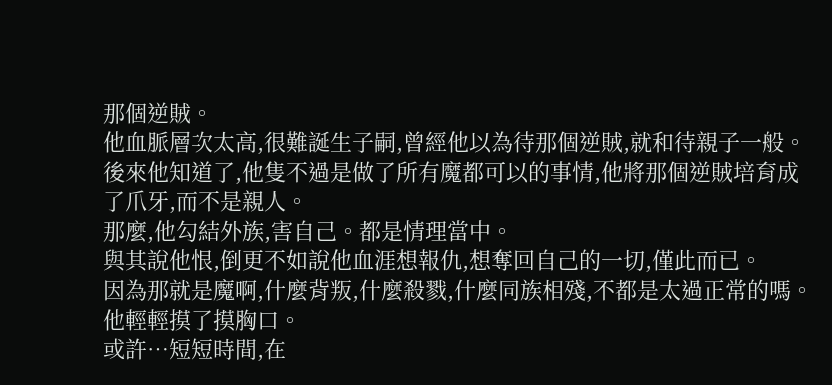那個逆賊。
他血脈層次太高,很難誕生子嗣,曾經他以為待那個逆賊,就和待親子一般。
後來他知道了,他隻不過是做了所有魔都可以的事情,他將那個逆賊培育成了爪牙,而不是親人。
那麼,他勾結外族,害自己。都是情理當中。
與其說他恨,倒更不如說他血涯想報仇,想奪回自己的一切,僅此而已。
因為那就是魔啊,什麼背叛,什麼殺戮,什麼同族相殘,不都是太過正常的嗎。
他輕輕摸了摸胸口。
或許…短短時間,在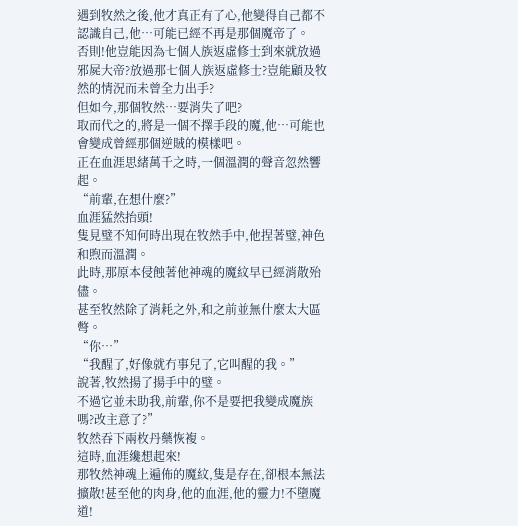遇到牧然之後,他才真正有了心,他變得自己都不認識自己,他…可能已經不再是那個魔帝了。
否則!他豈能因為七個人族返虛修士到來就放過邪屍大帝?放過那七個人族返虛修士?豈能顧及牧然的情況而未曾全力出手?
但如今,那個牧然…要消失了吧?
取而代之的,將是一個不擇手段的魔,他…可能也會變成曾經那個逆賊的模樣吧。
正在血涯思緒萬千之時,一個溫潤的聲音忽然響起。
“前輩,在想什麼?”
血涯猛然抬頭!
隻見璧不知何時出現在牧然手中,他捏著璧,神色和煦而溫潤。
此時,那原本侵蝕著他神魂的魔紋早已經消散殆儘。
甚至牧然除了消耗之外,和之前並無什麼太大區彆。
“你…”
“我醒了,好像就冇事兒了,它叫醒的我。”
說著,牧然揚了揚手中的璧。
不過它並未助我,前輩,你不是要把我變成魔族嗎?改主意了?”
牧然吞下兩枚丹藥恢複。
這時,血涯纔想起來!
那牧然神魂上遍佈的魔紋,隻是存在,卻根本無法擴散!甚至他的肉身,他的血涯,他的靈力!不墮魔道!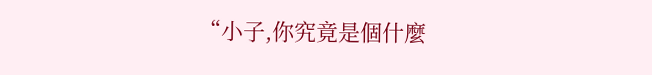“小子,你究竟是個什麼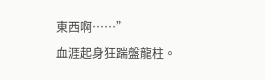東西啊……”
血涯起身狂踹盤龍柱。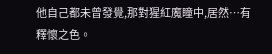他自己都未曾發覺,那對猩紅魔瞳中,居然…有釋懷之色。